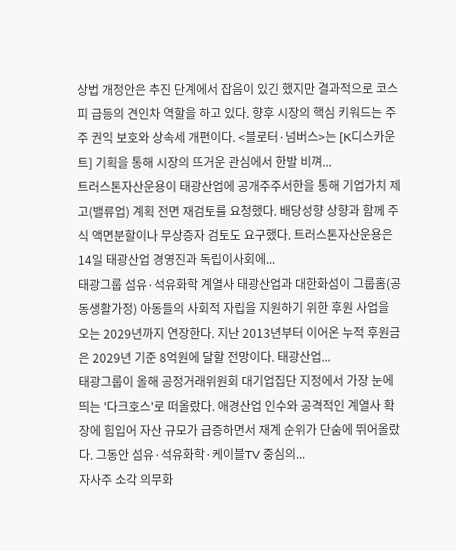상법 개정안은 추진 단계에서 잡음이 있긴 했지만 결과적으로 코스피 급등의 견인차 역할을 하고 있다. 향후 시장의 핵심 키워드는 주주 권익 보호와 상속세 개편이다. <블로터·넘버스>는 [K디스카운트] 기획을 통해 시장의 뜨거운 관심에서 한발 비껴...
트러스톤자산운용이 태광산업에 공개주주서한을 통해 기업가치 제고(밸류업) 계획 전면 재검토를 요청했다. 배당성향 상향과 함께 주식 액면분할이나 무상증자 검토도 요구했다. 트러스톤자산운용은 14일 태광산업 경영진과 독립이사회에...
태광그룹 섬유·석유화학 계열사 태광산업과 대한화섬이 그룹홈(공동생활가정) 아동들의 사회적 자립을 지원하기 위한 후원 사업을 오는 2029년까지 연장한다. 지난 2013년부터 이어온 누적 후원금은 2029년 기준 8억원에 달할 전망이다. 태광산업...
태광그룹이 올해 공정거래위원회 대기업집단 지정에서 가장 눈에 띄는 '다크호스'로 떠올랐다. 애경산업 인수와 공격적인 계열사 확장에 힘입어 자산 규모가 급증하면서 재계 순위가 단숨에 뛰어올랐다. 그동안 섬유·석유화학·케이블TV 중심의...
자사주 소각 의무화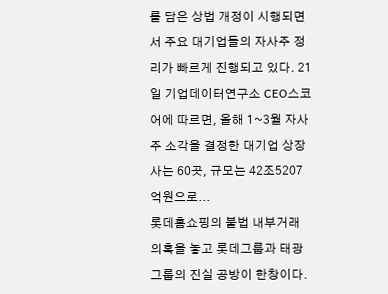를 담은 상법 개정이 시행되면서 주요 대기업들의 자사주 정리가 빠르게 진행되고 있다. 21일 기업데이터연구소 CEO스코어에 따르면, 올해 1~3월 자사주 소각을 결정한 대기업 상장사는 60곳, 규모는 42조5207억원으로...
롯데홈쇼핑의 불법 내부거래 의혹을 놓고 롯데그룹과 태광그룹의 진실 공방이 한창이다.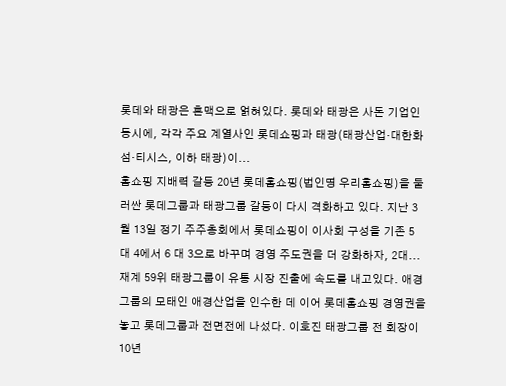롯데와 태광은 혼맥으로 얽혀있다. 롯데와 태광은 사돈 기업인 동시에, 각각 주요 계열사인 롯데쇼핑과 태광(태광산업·대한화섬·티시스, 이하 태광)이...
홈쇼핑 지배력 갈등 20년 롯데홈쇼핑(법인명 우리홈쇼핑)을 둘러싼 롯데그룹과 태광그룹 갈등이 다시 격화하고 있다. 지난 3월 13일 정기 주주총회에서 롯데쇼핑이 이사회 구성을 기존 5 대 4에서 6 대 3으로 바꾸며 경영 주도권을 더 강화하자, 2대...
재계 59위 태광그룹이 유통 시장 진출에 속도를 내고있다. 애경그룹의 모태인 애경산업을 인수한 데 이어 롯데홈쇼핑 경영권을 놓고 롯데그룹과 전면전에 나섰다. 이호진 태광그룹 전 회장이 10년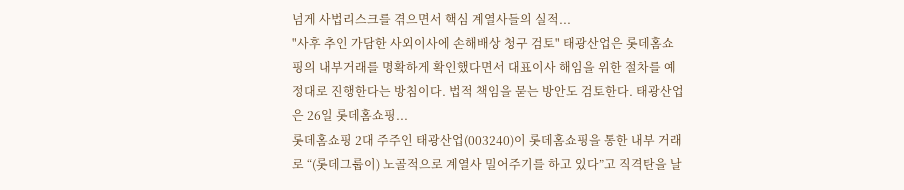넘게 사법리스크를 겪으면서 핵심 계열사들의 실적...
"사후 추인 가담한 사외이사에 손해배상 청구 검토" 태광산업은 롯데홈쇼핑의 내부거래를 명확하게 확인했다면서 대표이사 해임을 위한 절차를 예정대로 진행한다는 방침이다. 법적 책임을 묻는 방안도 검토한다. 태광산업은 26일 롯데홈쇼핑...
롯데홈쇼핑 2대 주주인 태광산업(003240)이 롯데홈쇼핑을 통한 내부 거래로 “(롯데그룹이) 노골적으로 계열사 밀어주기를 하고 있다”고 직격탄을 날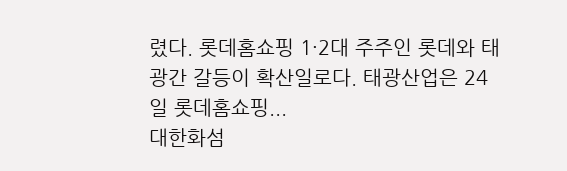렸다. 롯데홈쇼핑 1·2대 주주인 롯데와 태광간 갈등이 확산일로다. 태광산업은 24일 롯데홈쇼핑...
대한화섬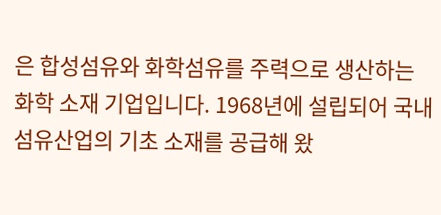은 합성섬유와 화학섬유를 주력으로 생산하는 화학 소재 기업입니다. 1968년에 설립되어 국내 섬유산업의 기초 소재를 공급해 왔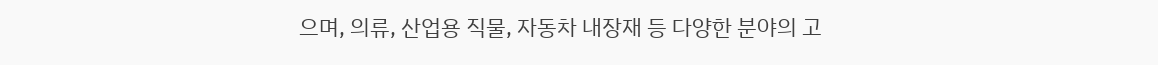으며, 의류, 산업용 직물, 자동차 내장재 등 다양한 분야의 고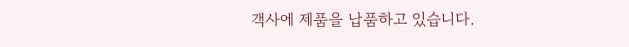객사에 제품을 납품하고 있습니다.